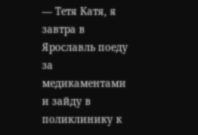— Тетя Катя, я завтра в Ярославль поеду за медикаментами и зайду в поликлинику к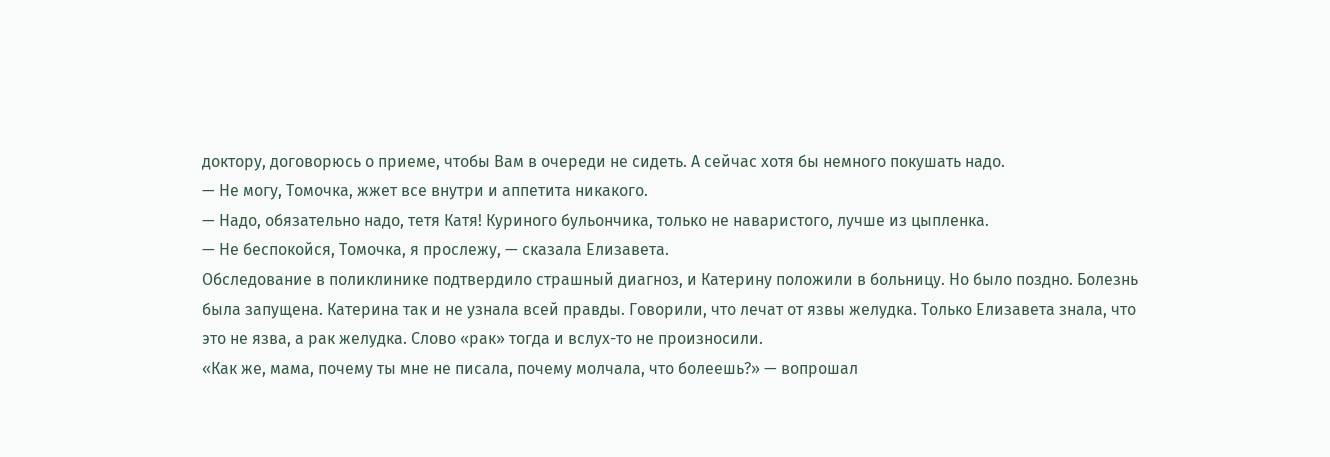доктору, договорюсь о приеме, чтобы Вам в очереди не сидеть. А сейчас хотя бы немного покушать надо.
— Не могу, Томочка, жжет все внутри и аппетита никакого.
— Надо, обязательно надо, тетя Катя! Куриного бульончика, только не наваристого, лучше из цыпленка.
— Не беспокойся, Томочка, я прослежу, — сказала Елизавета.
Обследование в поликлинике подтвердило страшный диагноз, и Катерину положили в больницу. Но было поздно. Болезнь была запущена. Катерина так и не узнала всей правды. Говорили, что лечат от язвы желудка. Только Елизавета знала, что это не язва, а рак желудка. Слово «рак» тогда и вслух-то не произносили.
«Как же, мама, почему ты мне не писала, почему молчала, что болеешь?» — вопрошал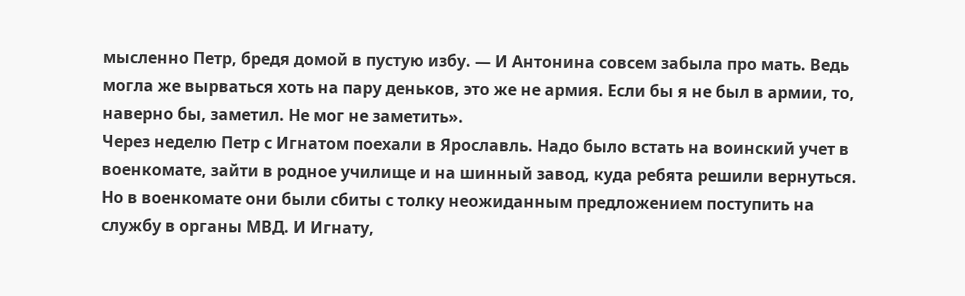мысленно Петр, бредя домой в пустую избу. — И Антонина совсем забыла про мать. Ведь могла же вырваться хоть на пару деньков, это же не армия. Если бы я не был в армии, то, наверно бы, заметил. Не мог не заметить».
Через неделю Петр с Игнатом поехали в Ярославль. Надо было встать на воинский учет в военкомате, зайти в родное училище и на шинный завод, куда ребята решили вернуться. Но в военкомате они были сбиты с толку неожиданным предложением поступить на службу в органы МВД. И Игнату,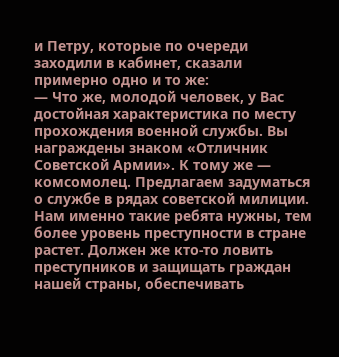и Петру, которые по очереди заходили в кабинет, сказали примерно одно и то же:
— Что же, молодой человек, у Вас достойная характеристика по месту прохождения военной службы. Вы награждены знаком «Отличник Советской Армии». К тому же — комсомолец. Предлагаем задуматься о службе в рядах советской милиции. Нам именно такие ребята нужны, тем более уровень преступности в стране растет. Должен же кто-то ловить преступников и защищать граждан нашей страны, обеспечивать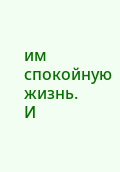им спокойную жизнь.
И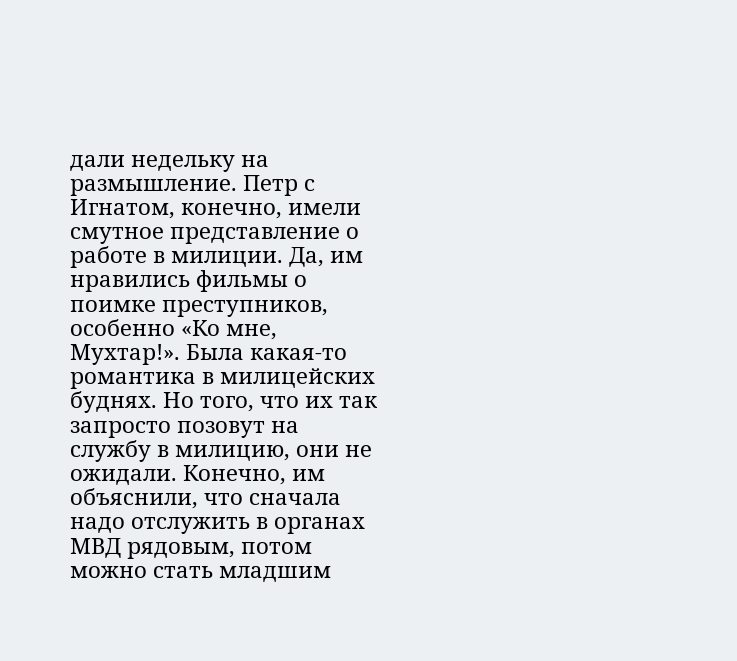дали недельку на размышление. Петр с Игнатом, конечно, имели смутное представление о работе в милиции. Да, им нравились фильмы о поимке преступников, особенно «Ко мне, Мухтар!». Была какая-то романтика в милицейских буднях. Но того, что их так запросто позовут на службу в милицию, они не ожидали. Конечно, им объяснили, что сначала надо отслужить в органах МВД рядовым, потом можно стать младшим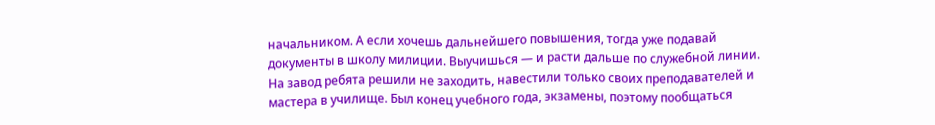начальником. А если хочешь дальнейшего повышения, тогда уже подавай документы в школу милиции. Выучишься — и расти дальше по служебной линии.
На завод ребята решили не заходить, навестили только своих преподавателей и мастера в училище. Был конец учебного года, экзамены, поэтому пообщаться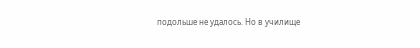подольше не удалось. Но в училище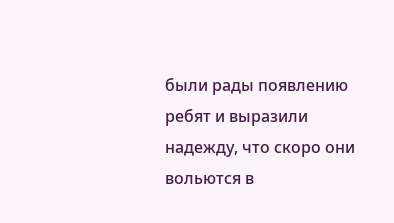были рады появлению ребят и выразили надежду, что скоро они вольются в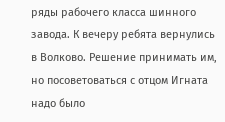ряды рабочего класса шинного завода. К вечеру ребята вернулись в Волково. Решение принимать им, но посоветоваться с отцом Игната надо было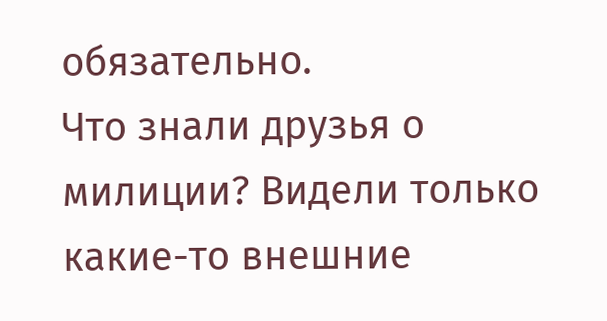обязательно.
Что знали друзья о милиции? Видели только какие-то внешние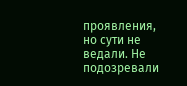проявления, но сути не ведали. Не подозревали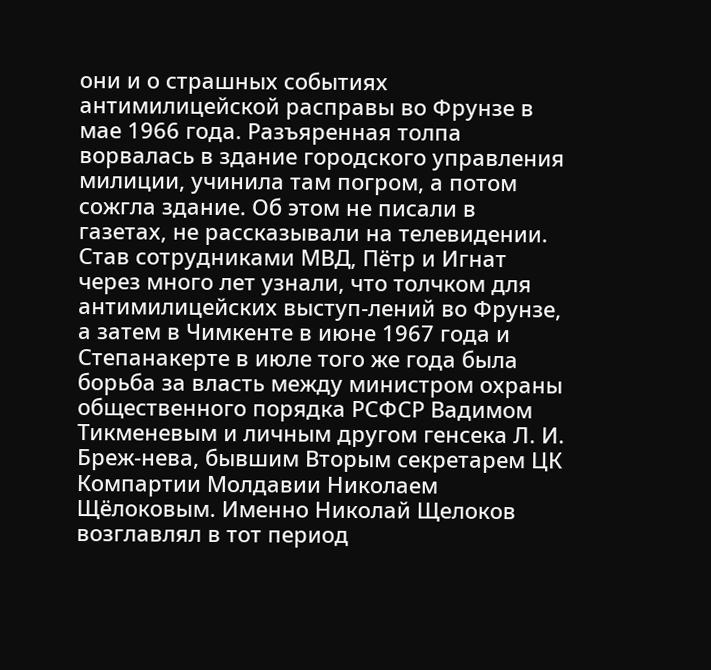они и о страшных событиях антимилицейской расправы во Фрунзе в мае 1966 года. Разъяренная толпа ворвалась в здание городского управления милиции, учинила там погром, а потом сожгла здание. Об этом не писали в газетах, не рассказывали на телевидении. Став сотрудниками МВД, Пётр и Игнат через много лет узнали, что толчком для антимилицейских выступ-лений во Фрунзе, а затем в Чимкенте в июне 1967 года и Степанакерте в июле того же года была борьба за власть между министром охраны общественного порядка РСФСР Вадимом Тикменевым и личным другом генсека Л. И. Бреж-нева, бывшим Вторым секретарем ЦК Компартии Молдавии Николаем Щёлоковым. Именно Николай Щелоков возглавлял в тот период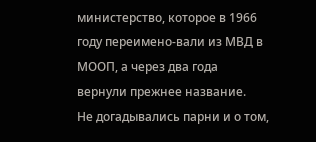министерство, которое в 1966 году переимено-вали из МВД в МООП, а через два года вернули прежнее название.
Не догадывались парни и о том,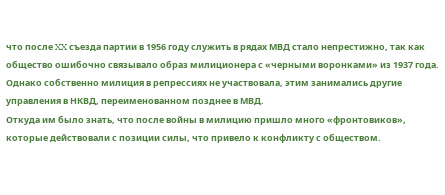что после XX съезда партии в 1956 году служить в рядах МВД стало непрестижно, так как общество ошибочно связывало образ милиционера с «черными воронками» из 1937 года. Однако собственно милиция в репрессиях не участвовала, этим занимались другие управления в НКВД, переименованном позднее в МВД.
Откуда им было знать, что после войны в милицию пришло много «фронтовиков», которые действовали с позиции силы, что привело к конфликту с обществом.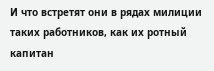И что встретят они в рядах милиции таких работников, как их ротный капитан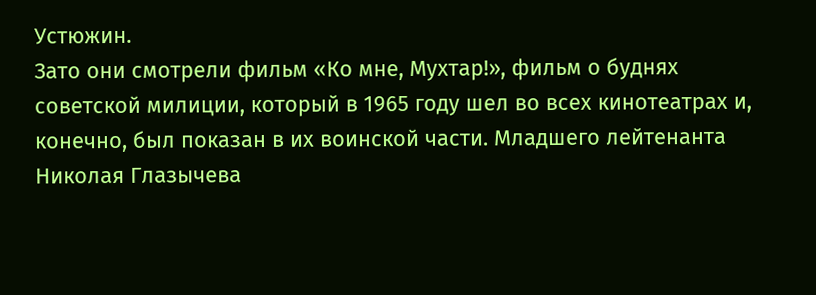Устюжин.
Зато они смотрели фильм «Ко мне, Мухтар!», фильм о буднях советской милиции, который в 1965 году шел во всех кинотеатрах и, конечно, был показан в их воинской части. Младшего лейтенанта Николая Глазычева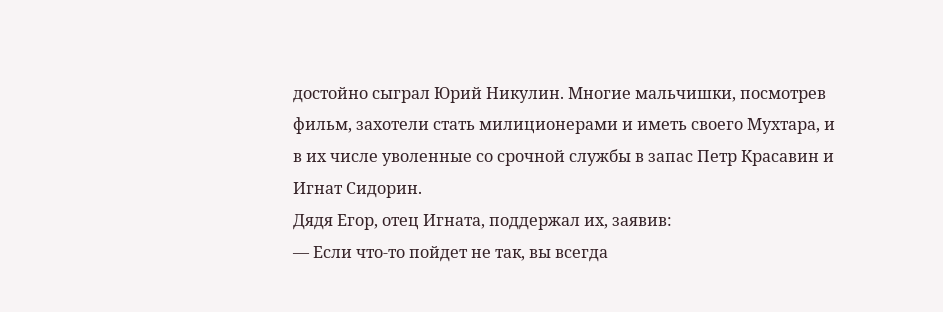достойно сыграл Юрий Никулин. Многие мальчишки, посмотрев фильм, захотели стать милиционерами и иметь своего Мухтара, и в их числе уволенные со срочной службы в запас Петр Красавин и Игнат Сидорин.
Дядя Егор, отец Игната, поддержал их, заявив:
— Если что-то пойдет не так, вы всегда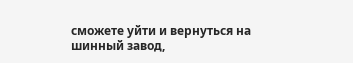сможете уйти и вернуться на шинный завод,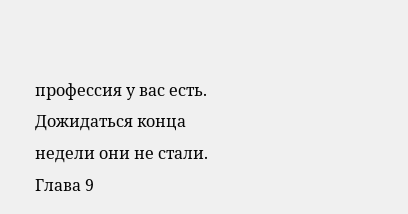профессия у вас есть.
Дожидаться конца недели они не стали.
Глава 9